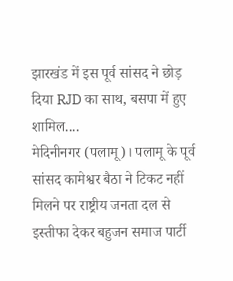झारखंड में इस पूर्व सांसद ने छोड़ दिया RJD का साथ, बसपा में हुए शामिल....
मेदिनीनगर (पलामू)। पलामू के पूर्व सांसद कामेश्वर बैठा ने टिकट नहीं मिलने पर राष्ट्रीय जनता दल से इस्तीफा देकर बहुजन समाज पार्टी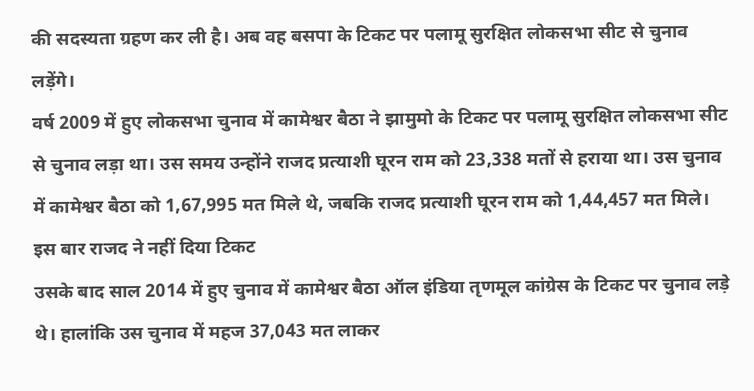की सदस्यता ग्रहण कर ली है। अब वह बसपा के टिकट पर पलामू सुरक्षित लोकसभा सीट से चुनाव लड़ेंगे।
वर्ष 2009 में हुए लोकसभा चुनाव में कामेश्वर बैठा ने झामुमो के टिकट पर पलामू सुरक्षित लोकसभा सीट से चुनाव लड़ा था। उस समय उन्होंने राजद प्रत्याशी घूरन राम को 23,338 मतों से हराया था। उस चुनाव में कामेश्वर बैठा को 1,67,995 मत मिले थे, जबकि राजद प्रत्याशी घूरन राम को 1,44,457 मत मिले।
इस बार राजद ने नहीं दिया टिकट
उसके बाद साल 2014 में हुए चुनाव में कामेश्वर बैठा ऑल इंडिया तृणमूल कांग्रेस के टिकट पर चुनाव लड़े थे। हालांकि उस चुनाव में महज 37,043 मत लाकर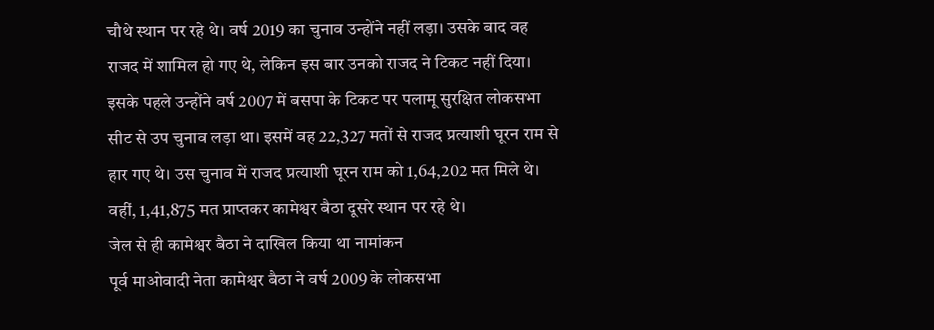चौथे स्थान पर रहे थे। वर्ष 2019 का चुनाव उन्होंने नहीं लड़ा। उसके बाद वह राजद में शामिल हो गए थे, लेकिन इस बार उनको राजद ने टिकट नहीं दिया।
इसके पहले उन्होंने वर्ष 2007 में बसपा के टिकट पर पलामू सुरक्षित लोकसभा सीट से उप चुनाव लड़ा था। इसमें वह 22,327 मतों से राजद प्रत्याशी घूरन राम से हार गए थे। उस चुनाव में राजद प्रत्याशी घूरन राम को 1,64,202 मत मिले थे। वहीं, 1,41,875 मत प्राप्तकर कामेश्वर बैठा दूसरे स्थान पर रहे थे।
जेल से ही कामेश्वर बैठा ने दाखिल किया था नामांकन
पूर्व माओवादी नेता कामेश्वर बैठा ने वर्ष 2009 के लोकसभा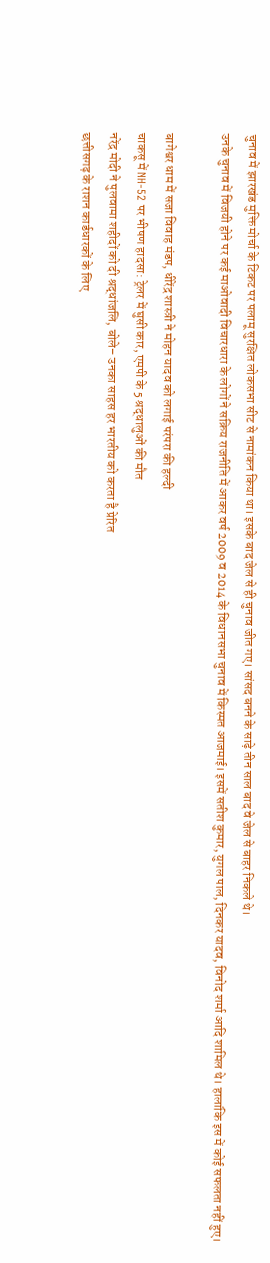चुनाव में झारखंड मुक्ति मोर्चा के टिकट पर पलामू सुरक्षित लोकसभा सीट से नामांकन किया था। इसके बाद जेल से ही चुनाव जीत गए। सांसद बनने के साढ़े तीन साल बाद वे जेल से बाहर निकले थे।
उनके चुनाव में विजयी होने पर कई माओवादी विचारधारा के लोगों ने सक्रिय राजनीति में आकर वर्ष 2009 व 2014 के विधानसभा चुनाव में किस्मत आजमाई। इसमें सतीश कुमार, युगल पाल, दिनकर यादव, विनोद शर्मा आदि शामिल थे। हालांकि इस में कोई सफलता नहीं हुए।

बागेश्वर धाम में सजा विवाह मंडप, धीरेंद्र शास्त्री ने मोहन यादव को लगाई परंपरा की हल्दी
चाकसू में NH-52 पर भीषण हादसा: ट्रेलर में घुसी कार, एमपी के 5 श्रद्धालुओं की मौत
नरेंद्र मोदी ने पुलवामा शहीदों को दी श्रद्धांजलि, बोले– उनका साहस हर भारतीय को करता है प्रेरित
छत्तीसगढ़ के राशन कार्डधारकों के लिए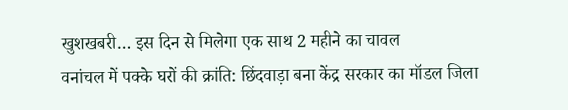खुशखबरी… इस दिन से मिलेगा एक साथ 2 महीने का चावल
वनांचल में पक्के घरों की क्रांति: छिंदवाड़ा बना केंद्र सरकार का मॉडल जिला